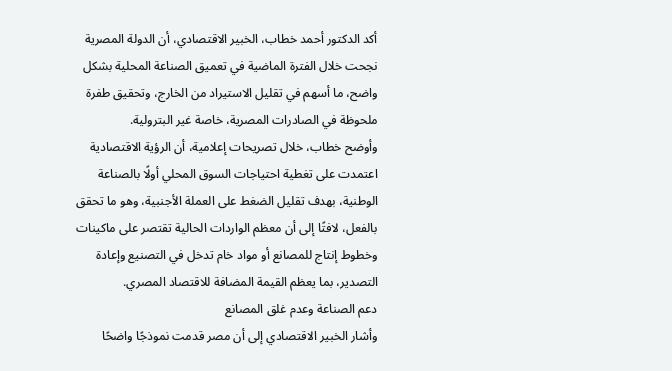أكد الدكتور أحمد خطاب، الخبير الاقتصادي، أن الدولة المصرية نجحت خلال الفترة الماضية في تعميق الصناعة المحلية بشكل واضح، ما أسهم في تقليل الاستيراد من الخارج، وتحقيق طفرة ملحوظة في الصادرات المصرية، خاصة غير البترولية.
وأوضح خطاب، خلال تصريحات إعلامية، أن الرؤية الاقتصادية اعتمدت على تغطية احتياجات السوق المحلي أولًا بالصناعة الوطنية، بهدف تقليل الضغط على العملة الأجنبية، وهو ما تحقق بالفعل، لافتًا إلى أن معظم الواردات الحالية تقتصر على ماكينات وخطوط إنتاج للمصانع أو مواد خام تدخل في التصنيع وإعادة التصدير، بما يعظم القيمة المضافة للاقتصاد المصري.
دعم الصناعة وعدم غلق المصانع
وأشار الخبير الاقتصادي إلى أن مصر قدمت نموذجًا واضحًا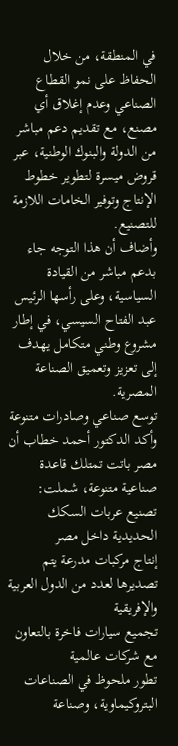في المنطقة، من خلال الحفاظ على نمو القطاع الصناعي وعدم إغلاق أي مصنع، مع تقديم دعم مباشر من الدولة والبنوك الوطنية، عبر قروض ميسرة لتطوير خطوط الإنتاج وتوفير الخامات اللازمة للتصنيع.
وأضاف أن هذا التوجه جاء بدعم مباشر من القيادة السياسية، وعلى رأسها الرئيس عبد الفتاح السيسي، في إطار مشروع وطني متكامل يهدف إلى تعزيز وتعميق الصناعة المصرية.
توسع صناعي وصادرات متنوعة
وأكد الدكتور أحمد خطاب أن مصر باتت تمتلك قاعدة صناعية متنوعة، شملت:
تصنيع عربات السكك الحديدية داخل مصر
إنتاج مركبات مدرعة يتم تصديرها لعدد من الدول العربية والإفريقية
تجميع سيارات فاخرة بالتعاون مع شركات عالمية
تطور ملحوظ في الصناعات البتروكيماوية، وصناعة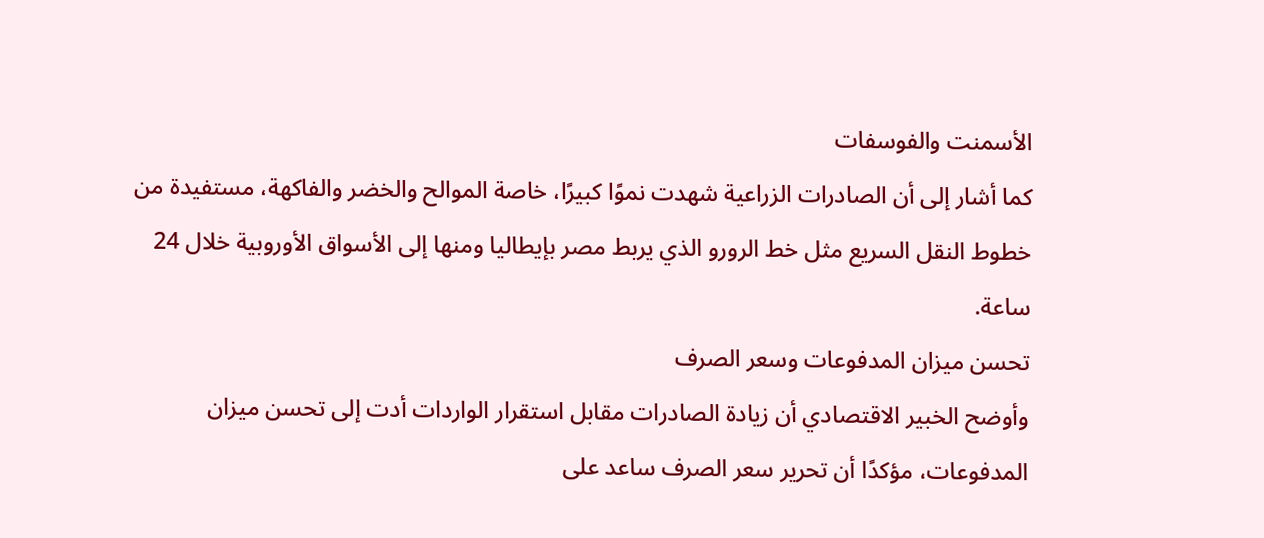الأسمنت والفوسفات
كما أشار إلى أن الصادرات الزراعية شهدت نموًا كبيرًا، خاصة الموالح والخضر والفاكهة، مستفيدة من خطوط النقل السريع مثل خط الرورو الذي يربط مصر بإيطاليا ومنها إلى الأسواق الأوروبية خلال 24 ساعة.
تحسن ميزان المدفوعات وسعر الصرف
وأوضح الخبير الاقتصادي أن زيادة الصادرات مقابل استقرار الواردات أدت إلى تحسن ميزان المدفوعات، مؤكدًا أن تحرير سعر الصرف ساعد على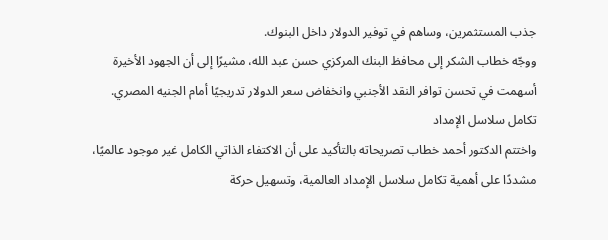جذب المستثمرين، وساهم في توفير الدولار داخل البنوك.
ووجّه خطاب الشكر إلى محافظ البنك المركزي حسن عبد الله، مشيرًا إلى أن الجهود الأخيرة أسهمت في تحسن توافر النقد الأجنبي وانخفاض سعر الدولار تدريجيًا أمام الجنيه المصري.
تكامل سلاسل الإمداد
واختتم الدكتور أحمد خطاب تصريحاته بالتأكيد على أن الاكتفاء الذاتي الكامل غير موجود عالميًا، مشددًا على أهمية تكامل سلاسل الإمداد العالمية، وتسهيل حركة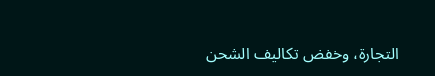التجارة، وخفض تكاليف الشحن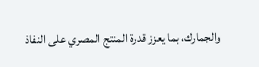والجمارك، بما يعزز قدرة المنتج المصري على النفاذ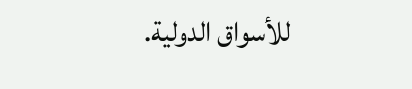للأسواق الدولية.